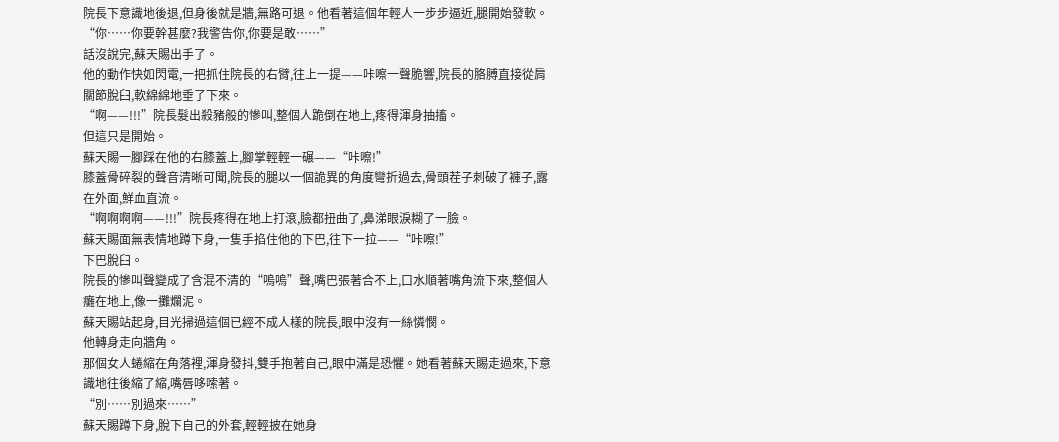院長下意識地後退,但身後就是牆,無路可退。他看著這個年輕人一步步逼近,腿開始發軟。
“你……你要幹甚麼?我警告你,你要是敢……”
話沒說完,蘇天賜出手了。
他的動作快如閃電,一把抓住院長的右臂,往上一提——咔嚓一聲脆響,院長的胳膊直接從肩關節脫臼,軟綿綿地垂了下來。
“啊——!!!”院長髮出殺豬般的慘叫,整個人跪倒在地上,疼得渾身抽搐。
但這只是開始。
蘇天賜一腳踩在他的右膝蓋上,腳掌輕輕一碾——“咔嚓!”
膝蓋骨碎裂的聲音清晰可聞,院長的腿以一個詭異的角度彎折過去,骨頭茬子刺破了褲子,露在外面,鮮血直流。
“啊啊啊啊——!!!”院長疼得在地上打滾,臉都扭曲了,鼻涕眼淚糊了一臉。
蘇天賜面無表情地蹲下身,一隻手掐住他的下巴,往下一拉——“咔嚓!”
下巴脫臼。
院長的慘叫聲變成了含混不清的“嗚嗚”聲,嘴巴張著合不上,口水順著嘴角流下來,整個人癱在地上,像一攤爛泥。
蘇天賜站起身,目光掃過這個已經不成人樣的院長,眼中沒有一絲憐憫。
他轉身走向牆角。
那個女人蜷縮在角落裡,渾身發抖,雙手抱著自己,眼中滿是恐懼。她看著蘇天賜走過來,下意識地往後縮了縮,嘴唇哆嗦著。
“別……別過來……”
蘇天賜蹲下身,脫下自己的外套,輕輕披在她身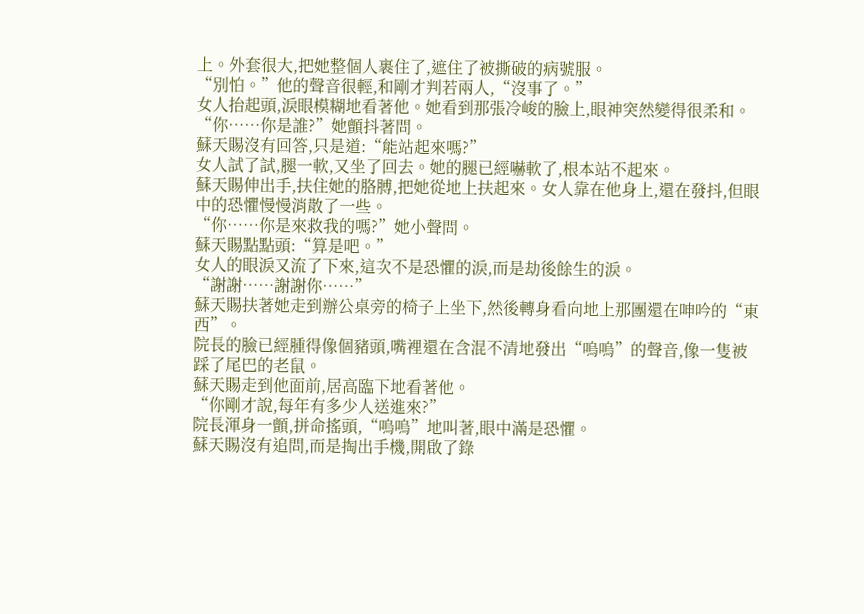上。外套很大,把她整個人裹住了,遮住了被撕破的病號服。
“別怕。”他的聲音很輕,和剛才判若兩人,“沒事了。”
女人抬起頭,淚眼模糊地看著他。她看到那張冷峻的臉上,眼神突然變得很柔和。
“你……你是誰?”她顫抖著問。
蘇天賜沒有回答,只是道:“能站起來嗎?”
女人試了試,腿一軟,又坐了回去。她的腿已經嚇軟了,根本站不起來。
蘇天賜伸出手,扶住她的胳膊,把她從地上扶起來。女人靠在他身上,還在發抖,但眼中的恐懼慢慢消散了一些。
“你……你是來救我的嗎?”她小聲問。
蘇天賜點點頭:“算是吧。”
女人的眼淚又流了下來,這次不是恐懼的淚,而是劫後餘生的淚。
“謝謝……謝謝你……”
蘇天賜扶著她走到辦公桌旁的椅子上坐下,然後轉身看向地上那團還在呻吟的“東西”。
院長的臉已經腫得像個豬頭,嘴裡還在含混不清地發出“嗚嗚”的聲音,像一隻被踩了尾巴的老鼠。
蘇天賜走到他面前,居高臨下地看著他。
“你剛才說,每年有多少人送進來?”
院長渾身一顫,拼命搖頭,“嗚嗚”地叫著,眼中滿是恐懼。
蘇天賜沒有追問,而是掏出手機,開啟了錄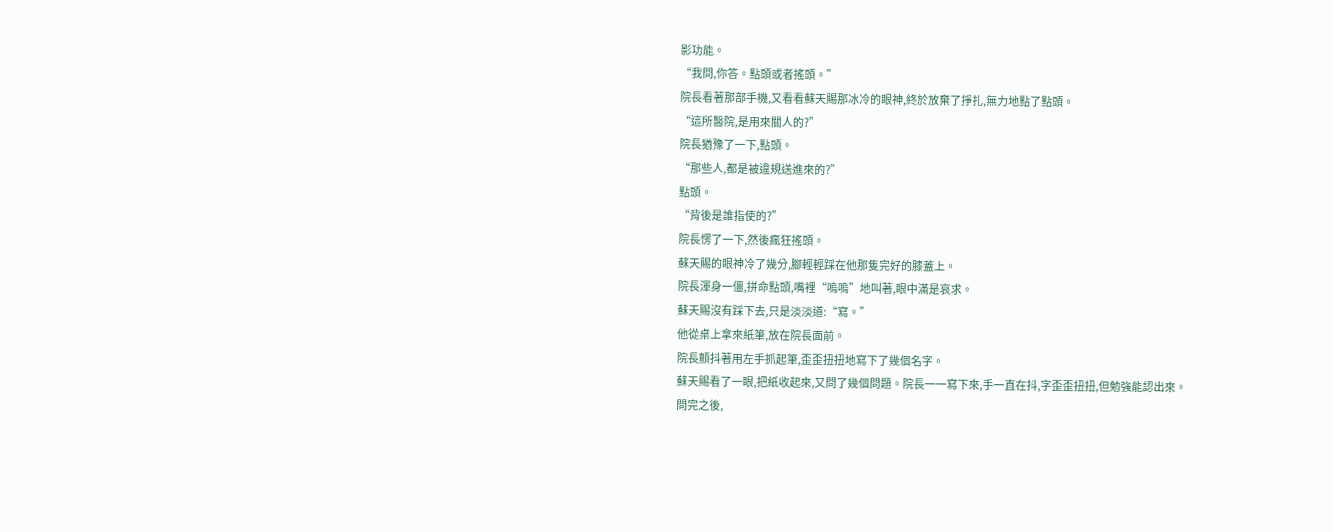影功能。
“我問,你答。點頭或者搖頭。”
院長看著那部手機,又看看蘇天賜那冰冷的眼神,終於放棄了掙扎,無力地點了點頭。
“這所醫院,是用來關人的?”
院長猶豫了一下,點頭。
“那些人,都是被違規送進來的?”
點頭。
“背後是誰指使的?”
院長愣了一下,然後瘋狂搖頭。
蘇天賜的眼神冷了幾分,腳輕輕踩在他那隻完好的膝蓋上。
院長渾身一僵,拼命點頭,嘴裡“嗚嗚”地叫著,眼中滿是哀求。
蘇天賜沒有踩下去,只是淡淡道:“寫。”
他從桌上拿來紙筆,放在院長面前。
院長顫抖著用左手抓起筆,歪歪扭扭地寫下了幾個名字。
蘇天賜看了一眼,把紙收起來,又問了幾個問題。院長一一寫下來,手一直在抖,字歪歪扭扭,但勉強能認出來。
問完之後,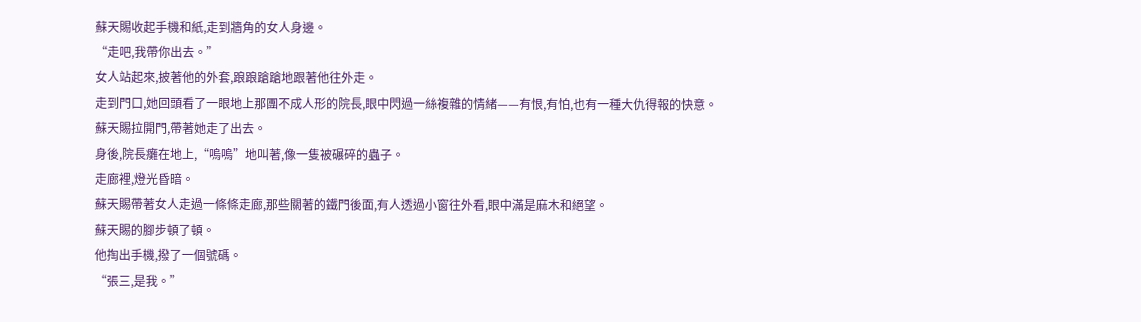蘇天賜收起手機和紙,走到牆角的女人身邊。
“走吧,我帶你出去。”
女人站起來,披著他的外套,踉踉蹌蹌地跟著他往外走。
走到門口,她回頭看了一眼地上那團不成人形的院長,眼中閃過一絲複雜的情緒——有恨,有怕,也有一種大仇得報的快意。
蘇天賜拉開門,帶著她走了出去。
身後,院長癱在地上,“嗚嗚”地叫著,像一隻被碾碎的蟲子。
走廊裡,燈光昏暗。
蘇天賜帶著女人走過一條條走廊,那些關著的鐵門後面,有人透過小窗往外看,眼中滿是麻木和絕望。
蘇天賜的腳步頓了頓。
他掏出手機,撥了一個號碼。
“張三,是我。”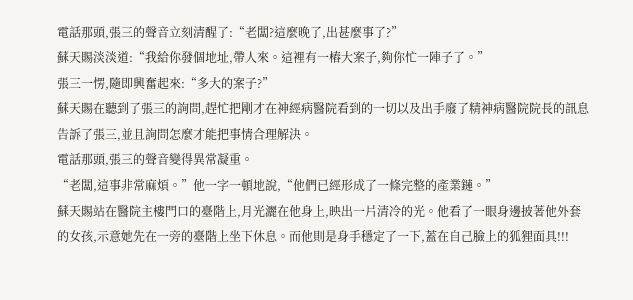電話那頭,張三的聲音立刻清醒了:“老闆?這麼晚了,出甚麼事了?”
蘇天賜淡淡道:“我給你發個地址,帶人來。這裡有一樁大案子,夠你忙一陣子了。”
張三一愣,隨即興奮起來:“多大的案子?”
蘇天賜在聽到了張三的詢問,趕忙把剛才在神經病醫院看到的一切以及出手廢了精神病醫院院長的訊息告訴了張三,並且詢問怎麼才能把事情合理解決。
電話那頭,張三的聲音變得異常凝重。
“老闆,這事非常麻煩。”他一字一頓地說,“他們已經形成了一條完整的產業鏈。”
蘇天賜站在醫院主樓門口的臺階上,月光灑在他身上,映出一片清冷的光。他看了一眼身邊披著他外套的女孩,示意她先在一旁的臺階上坐下休息。而他則是身手穩定了一下,蓋在自己臉上的狐狸面具!!!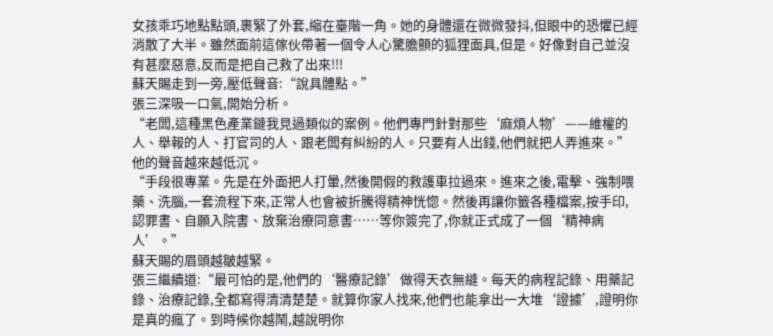女孩乖巧地點點頭,裹緊了外套,縮在臺階一角。她的身體還在微微發抖,但眼中的恐懼已經消散了大半。雖然面前這傢伙帶著一個令人心驚膽顫的狐狸面具,但是。好像對自己並沒有甚麼惡意,反而是把自己救了出來!!!
蘇天賜走到一旁,壓低聲音:“說具體點。”
張三深吸一口氣,開始分析。
“老闆,這種黑色產業鏈我見過類似的案例。他們專門針對那些‘麻煩人物’——維權的人、舉報的人、打官司的人、跟老闆有糾紛的人。只要有人出錢,他們就把人弄進來。”
他的聲音越來越低沉。
“手段很專業。先是在外面把人打暈,然後開假的救護車拉過來。進來之後,電擊、強制喂藥、洗腦,一套流程下來,正常人也會被折騰得精神恍惚。然後再讓你籤各種檔案,按手印,認罪書、自願入院書、放棄治療同意書……等你簽完了,你就正式成了一個‘精神病人’。”
蘇天賜的眉頭越皺越緊。
張三繼續道:“最可怕的是,他們的‘醫療記錄’做得天衣無縫。每天的病程記錄、用藥記錄、治療記錄,全都寫得清清楚楚。就算你家人找來,他們也能拿出一大堆‘證據’,證明你是真的瘋了。到時候你越鬧,越說明你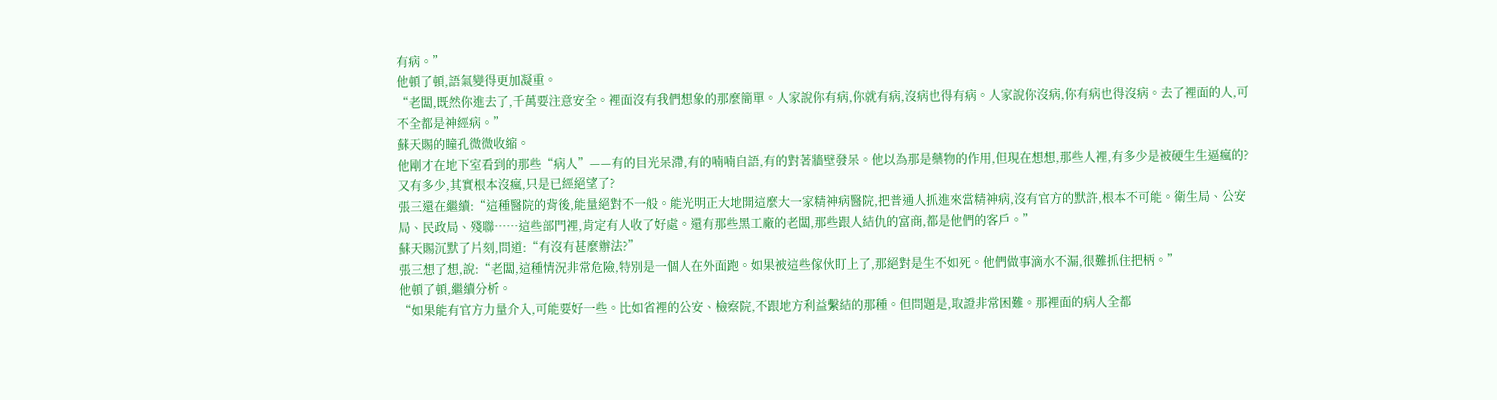有病。”
他頓了頓,語氣變得更加凝重。
“老闆,既然你進去了,千萬要注意安全。裡面沒有我們想象的那麼簡單。人家說你有病,你就有病,沒病也得有病。人家說你沒病,你有病也得沒病。去了裡面的人,可不全都是神經病。”
蘇天賜的瞳孔微微收縮。
他剛才在地下室看到的那些“病人”——有的目光呆滯,有的喃喃自語,有的對著牆壁發呆。他以為那是藥物的作用,但現在想想,那些人裡,有多少是被硬生生逼瘋的?又有多少,其實根本沒瘋,只是已經絕望了?
張三還在繼續:“這種醫院的背後,能量絕對不一般。能光明正大地開這麼大一家精神病醫院,把普通人抓進來當精神病,沒有官方的默許,根本不可能。衛生局、公安局、民政局、殘聯……這些部門裡,肯定有人收了好處。還有那些黑工廠的老闆,那些跟人結仇的富商,都是他們的客戶。”
蘇天賜沉默了片刻,問道:“有沒有甚麼辦法?”
張三想了想,說:“老闆,這種情況非常危險,特別是一個人在外面跑。如果被這些傢伙盯上了,那絕對是生不如死。他們做事滴水不漏,很難抓住把柄。”
他頓了頓,繼續分析。
“如果能有官方力量介入,可能要好一些。比如省裡的公安、檢察院,不跟地方利益繫結的那種。但問題是,取證非常困難。那裡面的病人全都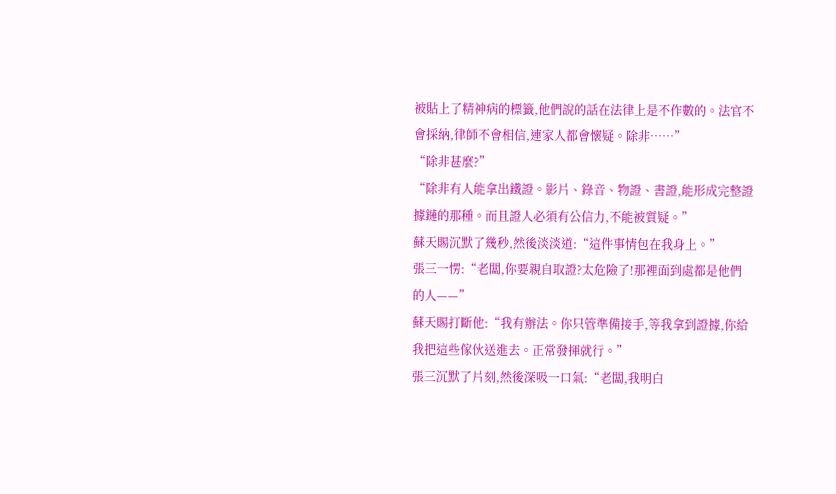被貼上了精神病的標籤,他們說的話在法律上是不作數的。法官不會採納,律師不會相信,連家人都會懷疑。除非……”
“除非甚麼?”
“除非有人能拿出鐵證。影片、錄音、物證、書證,能形成完整證據鏈的那種。而且證人必須有公信力,不能被質疑。”
蘇天賜沉默了幾秒,然後淡淡道:“這件事情包在我身上。”
張三一愣:“老闆,你要親自取證?太危險了!那裡面到處都是他們的人——”
蘇天賜打斷他:“我有辦法。你只管準備接手,等我拿到證據,你給我把這些傢伙送進去。正常發揮就行。”
張三沉默了片刻,然後深吸一口氣:“老闆,我明白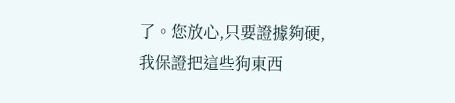了。您放心,只要證據夠硬,我保證把這些狗東西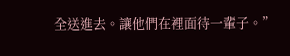全送進去。讓他們在裡面待一輩子。”